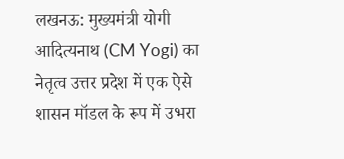लखनऊ: मुख्यमंत्री योगी आदित्यनाथ (CM Yogi) का नेतृत्व उत्तर प्रदेश में एक ऐसे शासन मॉडल के रूप में उभरा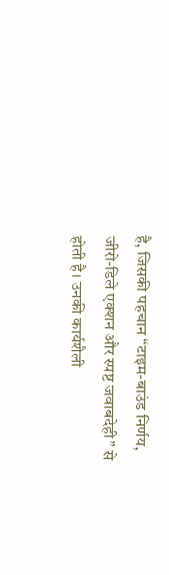है, जिसकी पहचान “टाइम-बाउंड निर्णय, जीरो-डिले एक्शन और स्पष्ट जवाबदेही” से होती है। उनकी कार्यशैली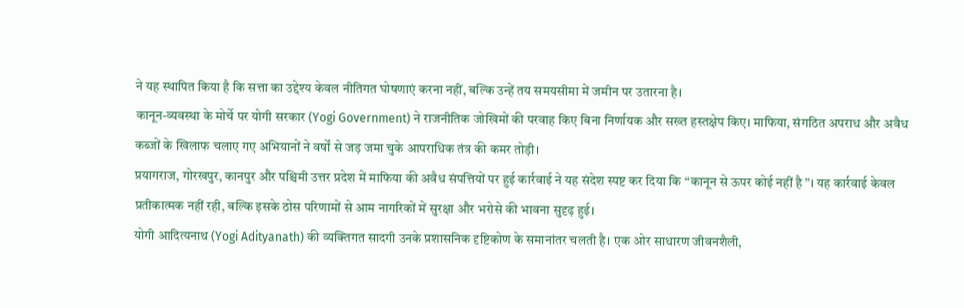ने यह स्थापित किया है कि सत्ता का उद्देश्य केवल नीतिगत घोषणाएं करना नहीं, बल्कि उन्हें तय समयसीमा में जमीन पर उतारना है।
कानून-व्यवस्था के मोर्चे पर योगी सरकार (Yogi Government) ने राजनीतिक जोखिमों की परवाह किए बिना निर्णायक और सख्त हस्तक्षेप किए। माफिया, संगठित अपराध और अवैध कब्जों के खिलाफ चलाए गए अभियानों ने वर्षों से जड़ जमा चुके आपराधिक तंत्र की कमर तोड़ी।
प्रयागराज, गोरखपुर, कानपुर और पश्चिमी उत्तर प्रदेश में माफिया की अवैध संपत्तियों पर हुई कार्रवाई ने यह संदेश स्पष्ट कर दिया कि “कानून से ऊपर कोई नहीं है”। यह कार्रवाई केवल प्रतीकात्मक नहीं रही, बल्कि इसके ठोस परिणामों से आम नागरिकों में सुरक्षा और भरोसे की भावना सुदृढ़ हुई।
योगी आदित्यनाथ (Yogi Adityanath) की व्यक्तिगत सादगी उनके प्रशासनिक दृष्टिकोण के समानांतर चलती है। एक ओर साधारण जीवनशैली,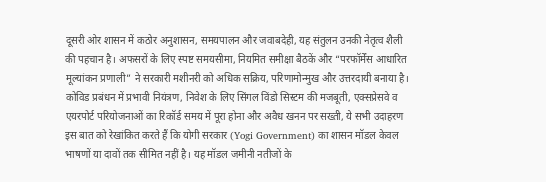दूसरी ओर शासन में कठोर अनुशासन, समयपालन और जवाबदेही, यह संतुलन उनकी नेतृत्व शैली की पहचान है। अफसरों के लिए स्पष्ट समयसीमा, नियमित समीक्षा बैठकें और “परफॉर्मेंस आधारित मूल्यांकन प्रणाली” ने सरकारी मशीनरी को अधिक सक्रिय, परिणामोन्मुख और उत्तरदायी बनाया है।
कोविड प्रबंधन में प्रभावी नियंत्रण, निवेश के लिए सिंगल विंडो सिस्टम की मजबूती, एक्सप्रेसवे व एयरपोर्ट परियोजनाओं का रिकॉर्ड समय में पूरा होना और अवैध खनन पर सख्ती, ये सभी उदाहरण इस बात को रेखांकित करते हैं कि योगी सरकार (Yogi Government) का शासन मॉडल केवल भाषणों या दावों तक सीमित नहीं है। यह मॉडल जमीनी नतीजों के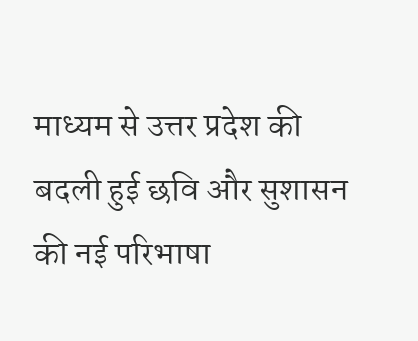माध्यम से उत्तर प्रदेश की बदली हुई छवि और सुशासन की नई परिभाषा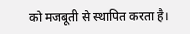को मजबूती से स्थापित करता है।